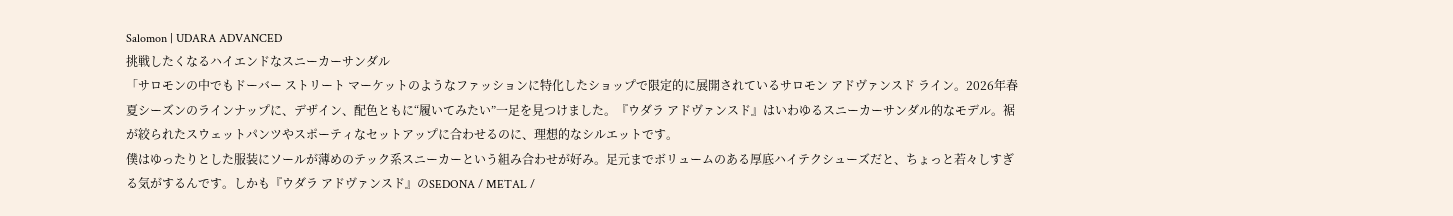Salomon | UDARA ADVANCED
挑戦したくなるハイエンドなスニーカーサンダル
「サロモンの中でもドーバー ストリート マーケットのようなファッションに特化したショップで限定的に展開されているサロモン アドヴァンスド ライン。2026年春夏シーズンのラインナップに、デザイン、配色ともに“履いてみたい”一足を見つけました。『ウダラ アドヴァンスド』はいわゆるスニーカーサンダル的なモデル。裾が絞られたスウェットパンツやスポーティなセットアップに合わせるのに、理想的なシルエットです。
僕はゆったりとした服装にソールが薄めのテック系スニーカーという組み合わせが好み。足元までボリュームのある厚底ハイテクシューズだと、ちょっと若々しすぎる気がするんです。しかも『ウダラ アドヴァンスド』のSEDONA / METAL /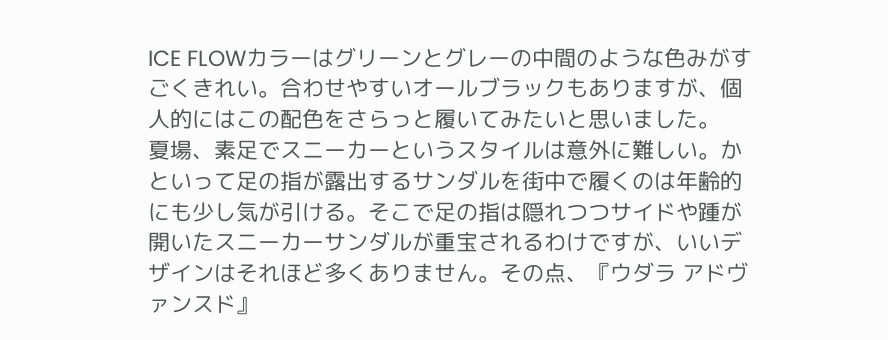ICE FLOWカラーはグリーンとグレーの中間のような色みがすごくきれい。合わせやすいオールブラックもありますが、個人的にはこの配色をさらっと履いてみたいと思いました。
夏場、素足でスニーカーというスタイルは意外に難しい。かといって足の指が露出するサンダルを街中で履くのは年齢的にも少し気が引ける。そこで足の指は隠れつつサイドや踵が開いたスニーカーサンダルが重宝されるわけですが、いいデザインはそれほど多くありません。その点、『ウダラ アドヴァンスド』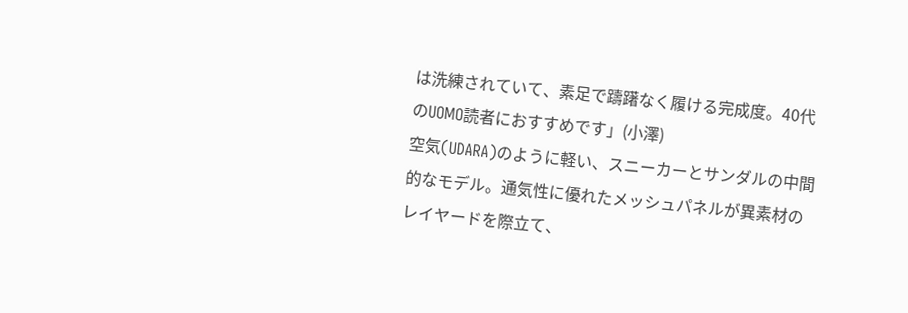は洗練されていて、素足で躊躇なく履ける完成度。40代のUOMO読者におすすめです」(小澤)
空気(UDARA)のように軽い、スニーカーとサンダルの中間的なモデル。通気性に優れたメッシュパネルが異素材のレイヤードを際立て、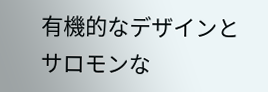有機的なデザインとサロモンな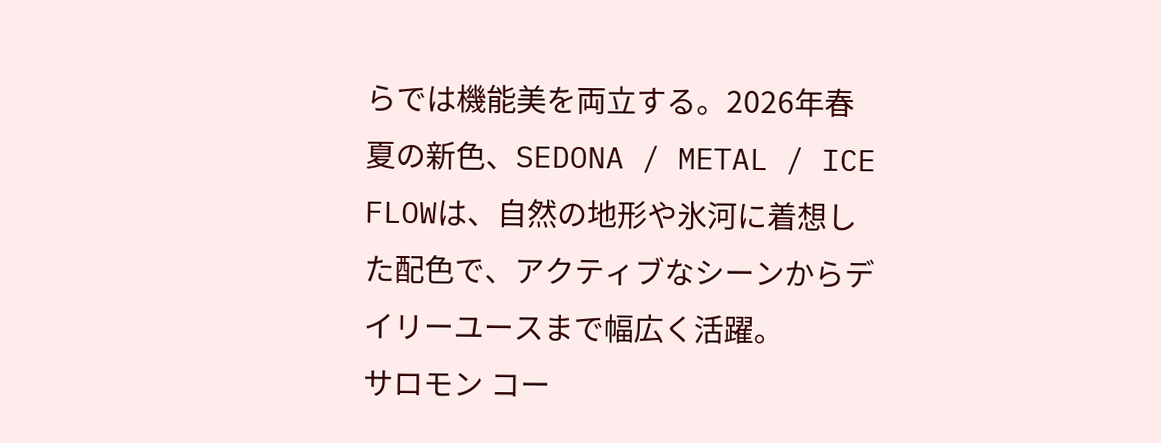らでは機能美を両立する。2026年春夏の新色、SEDONA / METAL / ICE FLOWは、自然の地形や氷河に着想した配色で、アクティブなシーンからデイリーユースまで幅広く活躍。
サロモン コー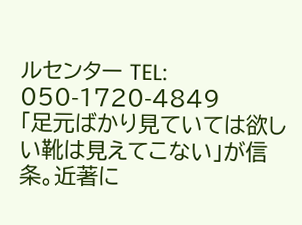ルセンター TEL: 050-1720-4849
「足元ばかり見ていては欲しい靴は見えてこない」が信条。近著に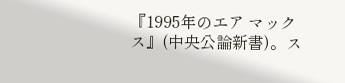『1995年のエア マックス』(中央公論新書)。ス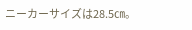ニーカーサイズは28.5㎝。